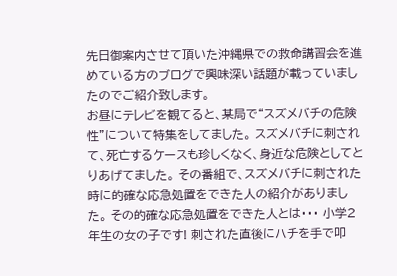先日御案内させて頂いた沖縄県での救命講習会を進めている方のブログで興味深い話題が載っていましたのでご紹介致します。
お昼にテレビを観てると、某局で“スズメバチの危険性”について特集をしてました。 スズメバチに刺されて、死亡するケースも珍しくなく、身近な危険としてとりあげてました。 その番組で、スズメバチに刺された時に的確な応急処置をできた人の紹介がありました。 その的確な応急処置をできた人とは・・・ 小学2年生の女の子です! 刺された直後にハチを手で叩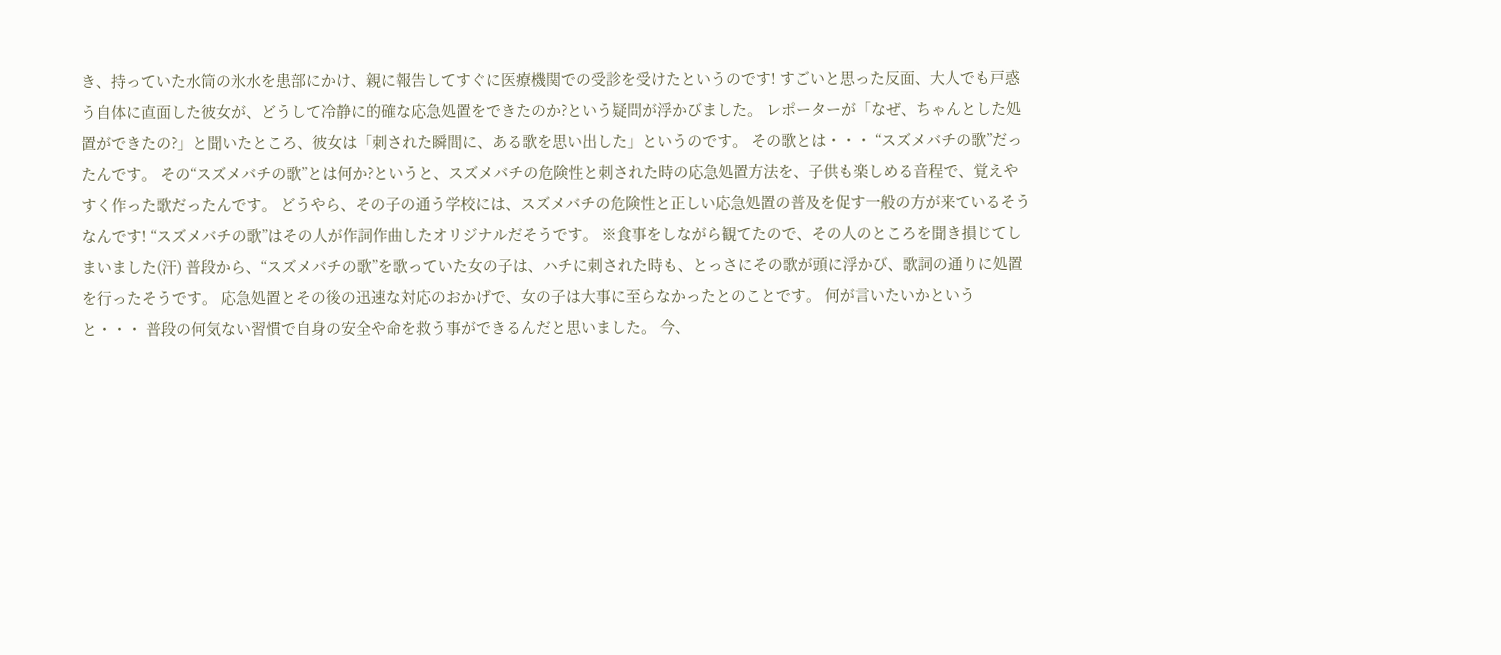き、持っていた水筒の氷水を患部にかけ、親に報告してすぐに医療機関での受診を受けたというのです! すごいと思った反面、大人でも戸惑う自体に直面した彼女が、どうして冷静に的確な応急処置をできたのか?という疑問が浮かびました。 レポーターが「なぜ、ちゃんとした処置ができたの?」と聞いたところ、彼女は「刺された瞬間に、ある歌を思い出した」というのです。 その歌とは・・・ “スズメバチの歌”だったんです。 その“スズメバチの歌”とは何か?というと、スズメバチの危険性と刺された時の応急処置方法を、子供も楽しめる音程で、覚えやすく作った歌だったんです。 どうやら、その子の通う学校には、スズメバチの危険性と正しい応急処置の普及を促す一般の方が来ているそうなんです! “スズメバチの歌”はその人が作詞作曲したオリジナルだそうです。 ※食事をしながら観てたので、その人のところを聞き損じてしまいました(汗) 普段から、“スズメバチの歌”を歌っていた女の子は、ハチに刺された時も、とっさにその歌が頭に浮かび、歌詞の通りに処置を行ったそうです。 応急処置とその後の迅速な対応のおかげで、女の子は大事に至らなかったとのことです。 何が言いたいかというと・・・ 普段の何気ない習慣で自身の安全や命を救う事ができるんだと思いました。 今、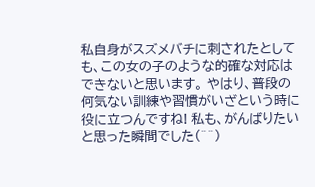私自身がスズメバチに刺されたとしても、この女の子のような的確な対応はできないと思います。 やはり、普段の何気ない訓練や習慣がいざという時に役に立つんですね! 私も、がんばりたいと思った瞬間でした(^^)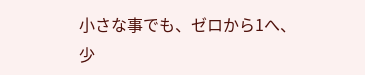小さな事でも、ゼロから1へ、少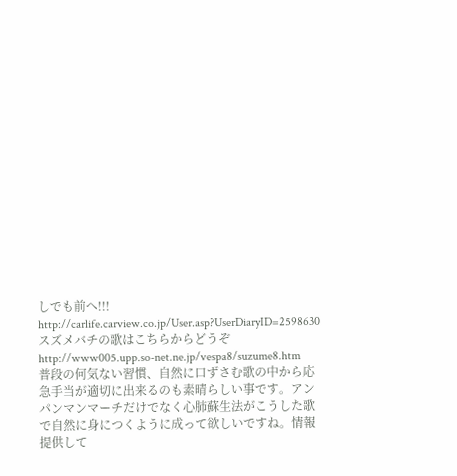しでも前へ!!! http://carlife.carview.co.jp/User.asp?UserDiaryID=2598630 スズメバチの歌はこちらからどうぞ http://www005.upp.so-net.ne.jp/vespa8/suzume8.htm
普段の何気ない習慣、自然に口ずさむ歌の中から応急手当が適切に出来るのも素晴らしい事です。アンパンマンマーチだけでなく心肺蘇生法がこうした歌で自然に身につくように成って欲しいですね。情報提供して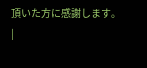頂いた方に感謝します。
|